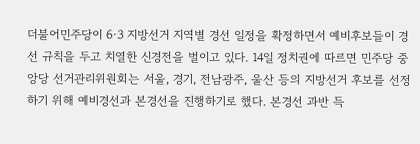더불어민주당이 6·3 지방선거 지역별 경선 일정을 확정하면서 예비후보들이 경선 규칙을 두고 치열한 신경전을 벌이고 있다. 14일 정치권에 따르면 민주당 중앙당 선거관리위원회는 서울, 경기, 전남광주, 울산 등의 지방선거 후보를 선정하기 위해 예비경선과 본경선을 진행하기로 했다. 본경선 과반 득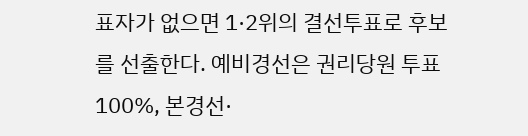표자가 없으면 1·2위의 결선투표로 후보를 선출한다. 예비경선은 권리당원 투표 100%, 본경선·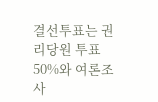결선투표는 권리당원 투표 50%와 여론조사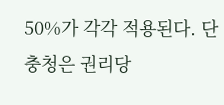50%가 각각 적용된다. 단 충청은 권리당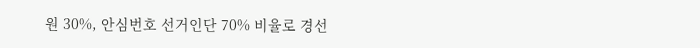원 30%, 안심번호 선거인단 70% 비율로 경선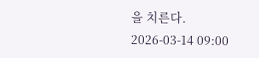을 치른다.
2026-03-14 09:00